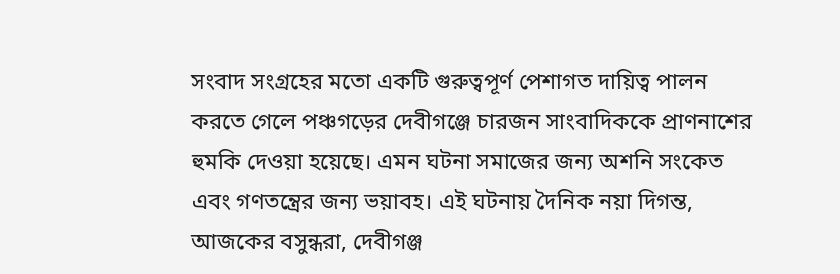সংবাদ সংগ্রহের মতো একটি গুরুত্বপূর্ণ পেশাগত দায়িত্ব পালন করতে গেলে পঞ্চগড়ের দেবীগঞ্জে চারজন সাংবাদিককে প্রাণনাশের হুমকি দেওয়া হয়েছে। এমন ঘটনা সমাজের জন্য অশনি সংকেত এবং গণতন্ত্রের জন্য ভয়াবহ। এই ঘটনায় দৈনিক নয়া দিগন্ত, আজকের বসুন্ধরা, দেবীগঞ্জ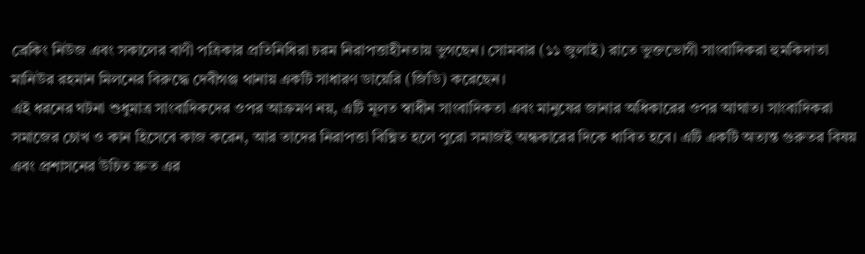ব্রেকিং নিউজ এবং সকালের বাণী পত্রিকার প্রতিনিধিরা চরম নিরাপত্তাহীনতায় ভুগছেন। সোমবার (১১ জুলাই) রাতে ভুক্তভোগী সাংবাদিকরা হুমকিদাতা মানিউর রহমান মিলনের বিরুদ্ধে দেবীগঞ্জ থানায় একটি সাধারণ ডায়েরি (জিডি) করেছেন।
এই ধরনের ঘটনা শুধুমাত্র সাংবাদিকদের ওপর আক্রমণ নয়, এটি মূলত স্বাধীন সাংবাদিকতা এবং মানুষের জানার অধিকারের ওপর আঘাত। সাংবাদিকরা সমাজের চোখ ও কান হিসেবে কাজ করেন, আর তাদের নিরাপত্তা বিঘ্নিত হলে পুরো সমাজই অন্ধকারের দিকে ধাবিত হবে। এটি একটি অত্যন্ত গুরুতর বিষয় এবং প্রশাসনের উচিত দ্রুত এর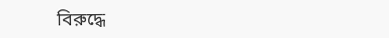বিরুদ্ধে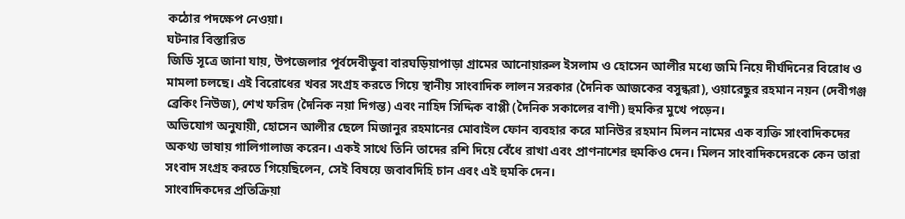কঠোর পদক্ষেপ নেওয়া।
ঘটনার বিস্তারিত
জিডি সূত্রে জানা যায়, উপজেলার পূর্বদেবীডুবা বারঘড়িয়াপাড়া গ্রামের আনোয়ারুল ইসলাম ও হোসেন আলীর মধ্যে জমি নিয়ে দীর্ঘদিনের বিরোধ ও মামলা চলছে। এই বিরোধের খবর সংগ্রহ করতে গিয়ে স্থানীয় সাংবাদিক লালন সরকার (দৈনিক আজকের বসুন্ধরা), ওয়ারেছুর রহমান নয়ন (দেবীগঞ্জ ব্রেকিং নিউজ), শেখ ফরিদ (দৈনিক নয়া দিগন্ত) এবং নাহিদ সিদ্দিক বাপ্পী (দৈনিক সকালের বাণী) হুমকির মুখে পড়েন।
অভিযোগ অনুযায়ী, হোসেন আলীর ছেলে মিজানুর রহমানের মোবাইল ফোন ব্যবহার করে মানিউর রহমান মিলন নামের এক ব্যক্তি সাংবাদিকদের অকথ্য ভাষায় গালিগালাজ করেন। একই সাথে তিনি তাদের রশি দিয়ে বেঁধে রাখা এবং প্রাণনাশের হুমকিও দেন। মিলন সাংবাদিকদেরকে কেন তারা সংবাদ সংগ্রহ করতে গিয়েছিলেন, সেই বিষয়ে জবাবদিহি চান এবং এই হুমকি দেন।
সাংবাদিকদের প্রতিক্রিয়া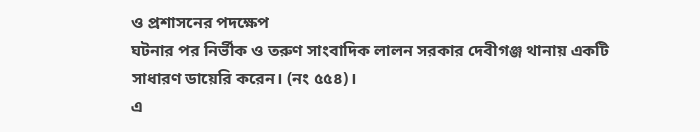ও প্রশাসনের পদক্ষেপ
ঘটনার পর নির্ভীক ও তরুণ সাংবাদিক লালন সরকার দেবীগঞ্জ থানায় একটি সাধারণ ডায়েরি করেন। (নং ৫৫৪)।
এ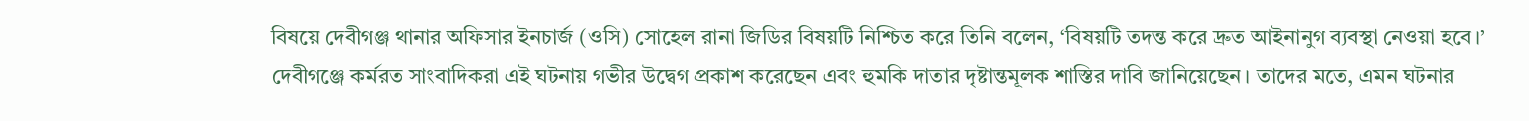বিষয়ে দেবীগঞ্জ থানার অফিসার ইনচার্জ (ওসি) সোহেল রানা জিডির বিষয়টি নিশ্চিত করে তিনি বলেন, ‘বিষয়টি তদন্ত করে দ্রুত আইনানুগ ব্যবস্থা নেওয়া হবে।’
দেবীগঞ্জে কর্মরত সাংবাদিকরা এই ঘটনায় গভীর উদ্বেগ প্রকাশ করেছেন এবং হুমকি দাতার দৃষ্টান্তমূলক শাস্তির দাবি জানিয়েছেন। তাদের মতে, এমন ঘটনার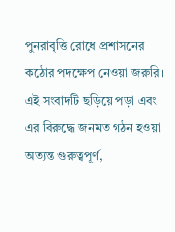পুনরাবৃত্তি রোধে প্রশাসনের কঠোর পদক্ষেপ নেওয়া জরুরি। এই সংবাদটি ছড়িয়ে পড়া এবং এর বিরুদ্ধে জনমত গঠন হওয়া অত্যন্ত গুরুত্বপূর্ণ,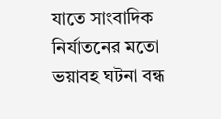যাতে সাংবাদিক নির্যাতনের মতো ভয়াবহ ঘটনা বন্ধ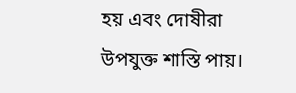হয় এবং দোষীরা উপযুক্ত শাস্তি পায়।